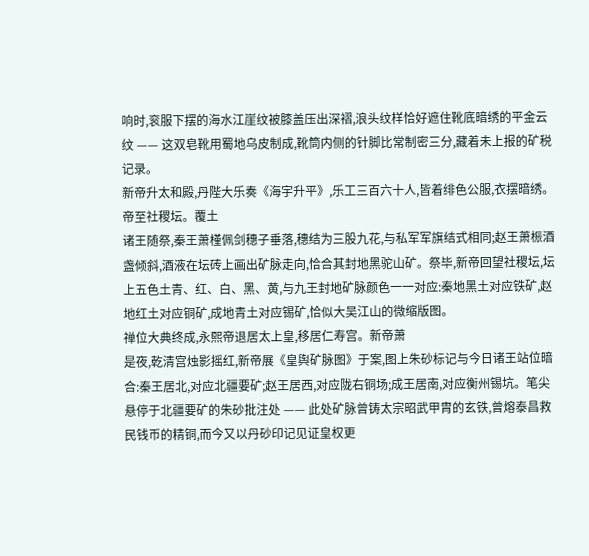响时,衮服下摆的海水江崖纹被膝盖压出深褶,浪头纹样恰好遮住靴底暗绣的平金云纹 —— 这双皂靴用蜀地乌皮制成,靴筒内侧的针脚比常制密三分,藏着未上报的矿税记录。
新帝升太和殿,丹陛大乐奏《海宇升平》,乐工三百六十人,皆着绯色公服,衣摆暗绣。
帝至社稷坛。覆土
诸王随祭,秦王萧槿佩剑穗子垂落,穗结为三股九花,与私军军旗结式相同;赵王萧桭酒盏倾斜,酒液在坛砖上画出矿脉走向,恰合其封地黑驼山矿。祭毕,新帝回望社稷坛,坛上五色土青、红、白、黑、黄,与九王封地矿脉颜色一一对应:秦地黑土对应铁矿,赵地红土对应铜矿,成地青土对应锡矿,恰似大吴江山的微缩版图。
禅位大典终成,永熙帝退居太上皇,移居仁寿宫。新帝萧
是夜,乾清宫烛影摇红,新帝展《皇舆矿脉图》于案,图上朱砂标记与今日诸王站位暗合:秦王居北,对应北疆要矿;赵王居西,对应陇右铜场;成王居南,对应衡州锡坑。笔尖悬停于北疆要矿的朱砂批注处 —— 此处矿脉曾铸太宗昭武甲胄的玄铁,曾熔泰昌救民钱币的精铜,而今又以丹砂印记见证皇权更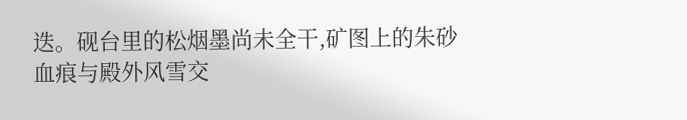迭。砚台里的松烟墨尚未全干,矿图上的朱砂血痕与殿外风雪交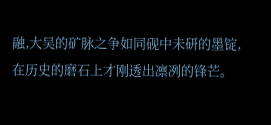融,大吴的矿脉之争如同砚中未研的墨锭,在历史的磨石上才刚透出凛冽的锋芒。